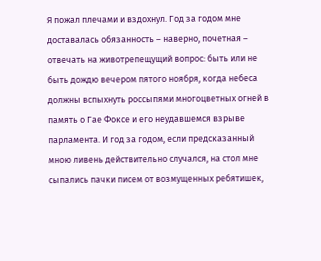Я пожал плечами и вздохнул. Год за годом мне доставалась обязанность – наверно, почетная – отвечать на животрепещущий вопрос: быть или не быть дождю вечером пятого ноября, когда небеса должны вспыхнуть россыпями многоцветных огней в память о Гае Фоксе и его неудавшемся взрыве парламента. И год за годом, если предсказанный мною ливень действительно случался, на стол мне сыпались пачки писем от возмущенных ребятишек,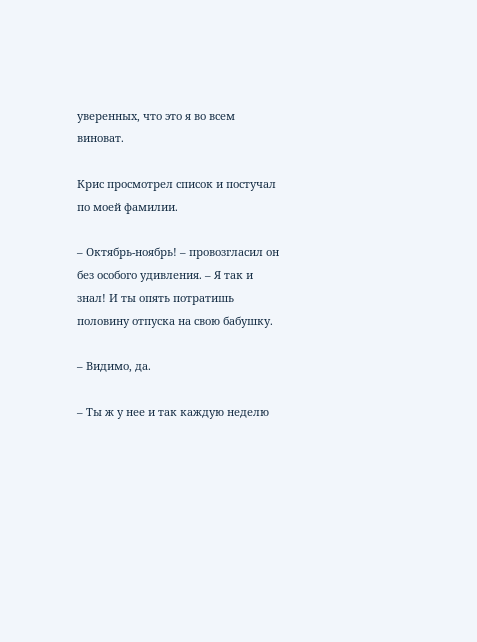уверенных, что это я во всем виноват.

Крис просмотрел список и постучал по моей фамилии.

– Октябрь-ноябрь! – провозгласил он без особого удивления. – Я так и знал! И ты опять потратишь половину отпуска на свою бабушку.

– Видимо, да.

– Ты ж у нее и так каждую неделю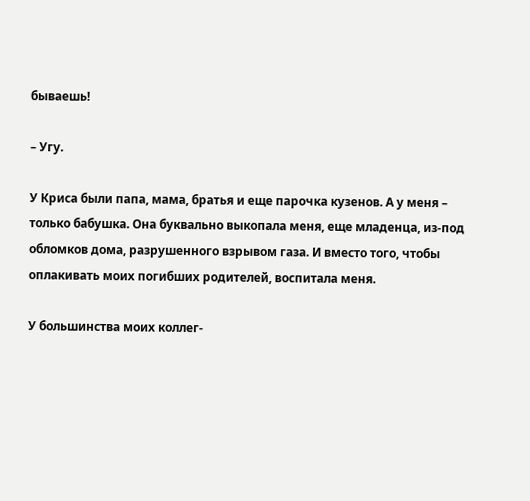бываешь!

– Угу.

У Криса были папа, мама, братья и еще парочка кузенов. А у меня – только бабушка. Она буквально выкопала меня, еще младенца, из-под обломков дома, разрушенного взрывом газа. И вместо того, чтобы оплакивать моих погибших родителей, воспитала меня.

У большинства моих коллег-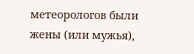метеорологов были жены (или мужья),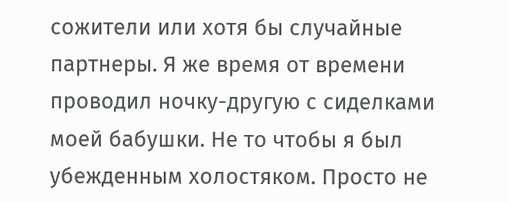сожители или хотя бы случайные партнеры. Я же время от времени проводил ночку-другую с сиделками моей бабушки. Не то чтобы я был убежденным холостяком. Просто не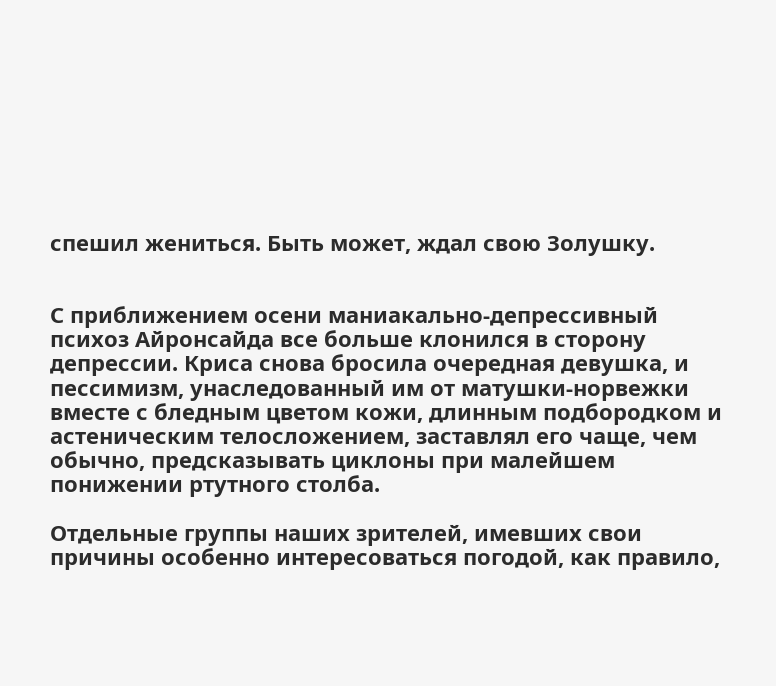спешил жениться. Быть может, ждал свою Золушку.


С приближением осени маниакально-депрессивный психоз Айронсайда все больше клонился в сторону депрессии. Криса снова бросила очередная девушка, и пессимизм, унаследованный им от матушки-норвежки вместе с бледным цветом кожи, длинным подбородком и астеническим телосложением, заставлял его чаще, чем обычно, предсказывать циклоны при малейшем понижении ртутного столба.

Отдельные группы наших зрителей, имевших свои причины особенно интересоваться погодой, как правило,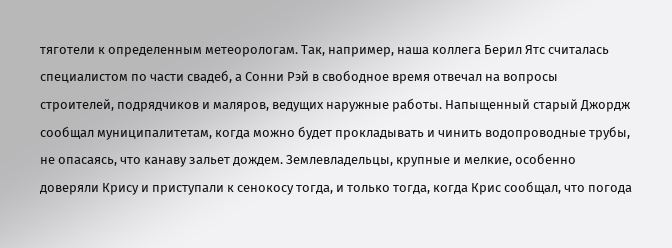тяготели к определенным метеорологам. Так, например, наша коллега Берил Ятс считалась специалистом по части свадеб, а Сонни Рэй в свободное время отвечал на вопросы строителей, подрядчиков и маляров, ведущих наружные работы. Напыщенный старый Джордж сообщал муниципалитетам, когда можно будет прокладывать и чинить водопроводные трубы, не опасаясь, что канаву зальет дождем. Землевладельцы, крупные и мелкие, особенно доверяли Крису и приступали к сенокосу тогда, и только тогда, когда Крис сообщал, что погода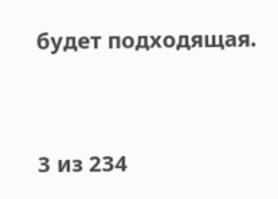будет подходящая.



3 из 234